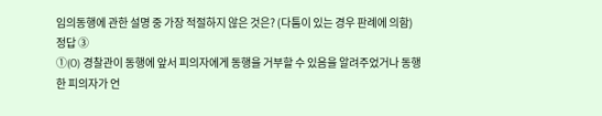임의동행에 관한 설명 중 가장 적절하지 않은 것은? (다툼이 있는 경우 판례에 의함)
정답 ③
①(O) 경찰관이 동행에 앞서 피의자에게 동행을 거부할 수 있음을 알려주었거나 동행한 피의자가 언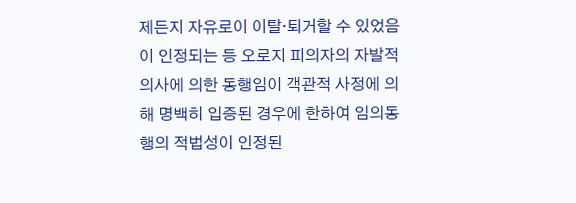제든지 자유로이 이탈·퇴거할 수 있었음이 인정되는 등 오로지 피의자의 자발적 의사에 의한 동행임이 객관적 사정에 의해 명백히 입증된 경우에 한하여 임의동행의 적법성이 인정된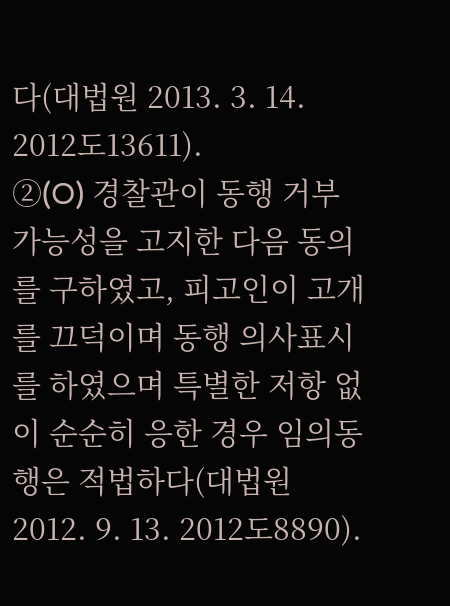다(대법원 2013. 3. 14. 2012도13611).
②(O) 경찰관이 동행 거부 가능성을 고지한 다음 동의를 구하였고, 피고인이 고개를 끄덕이며 동행 의사표시를 하였으며 특별한 저항 없이 순순히 응한 경우 임의동행은 적법하다(대법원 2012. 9. 13. 2012도8890).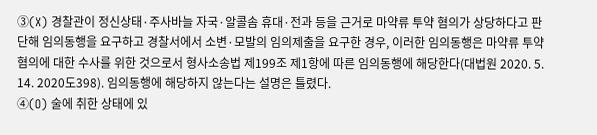③(X) 경찰관이 정신상태·주사바늘 자국·알콜솜 휴대·전과 등을 근거로 마약류 투약 혐의가 상당하다고 판단해 임의동행을 요구하고 경찰서에서 소변·모발의 임의제출을 요구한 경우, 이러한 임의동행은 마약류 투약 혐의에 대한 수사를 위한 것으로서 형사소송법 제199조 제1항에 따른 임의동행에 해당한다(대법원 2020. 5. 14. 2020도398). 임의동행에 해당하지 않는다는 설명은 틀렸다.
④(O) 술에 취한 상태에 있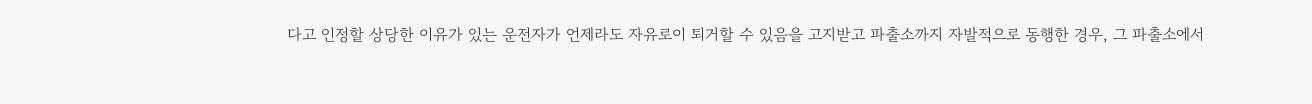다고 인정할 상당한 이유가 있는 운전자가 언제라도 자유로이 퇴거할 수 있음을 고지받고 파출소까지 자발적으로 동행한 경우, 그 파출소에서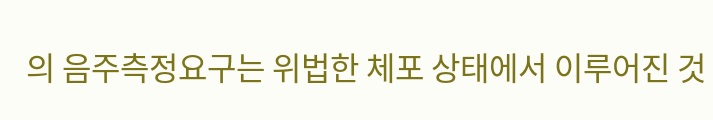의 음주측정요구는 위법한 체포 상태에서 이루어진 것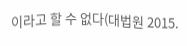이라고 할 수 없다(대법원 2015.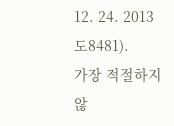12. 24. 2013도8481).
가장 적절하지 않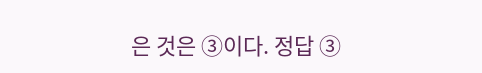은 것은 ③이다. 정답 ③